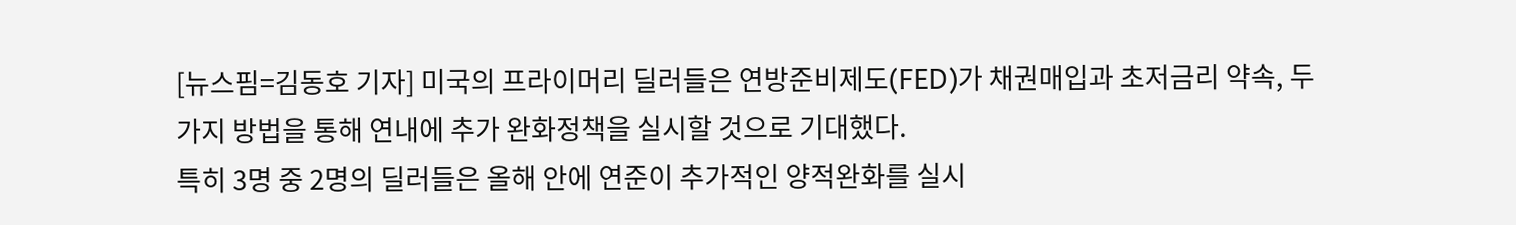[뉴스핌=김동호 기자] 미국의 프라이머리 딜러들은 연방준비제도(FED)가 채권매입과 초저금리 약속, 두 가지 방법을 통해 연내에 추가 완화정책을 실시할 것으로 기대했다.
특히 3명 중 2명의 딜러들은 올해 안에 연준이 추가적인 양적완화를 실시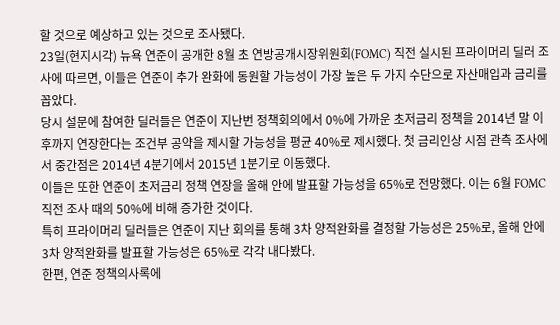할 것으로 예상하고 있는 것으로 조사됐다.
23일(현지시각) 뉴욕 연준이 공개한 8월 초 연방공개시장위원회(FOMC) 직전 실시된 프라이머리 딜러 조사에 따르면, 이들은 연준이 추가 완화에 동원할 가능성이 가장 높은 두 가지 수단으로 자산매입과 금리를 꼽았다.
당시 설문에 참여한 딜러들은 연준이 지난번 정책회의에서 0%에 가까운 초저금리 정책을 2014년 말 이후까지 연장한다는 조건부 공약을 제시할 가능성을 평균 40%로 제시했다. 첫 금리인상 시점 관측 조사에서 중간점은 2014년 4분기에서 2015년 1분기로 이동했다.
이들은 또한 연준이 초저금리 정책 연장을 올해 안에 발표할 가능성을 65%로 전망했다. 이는 6월 FOMC 직전 조사 때의 50%에 비해 증가한 것이다.
특히 프라이머리 딜러들은 연준이 지난 회의를 통해 3차 양적완화를 결정할 가능성은 25%로, 올해 안에 3차 양적완화를 발표할 가능성은 65%로 각각 내다봤다.
한편, 연준 정책의사록에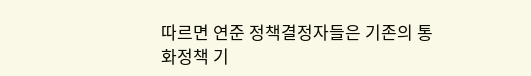따르면 연준 정책결정자들은 기존의 통화정책 기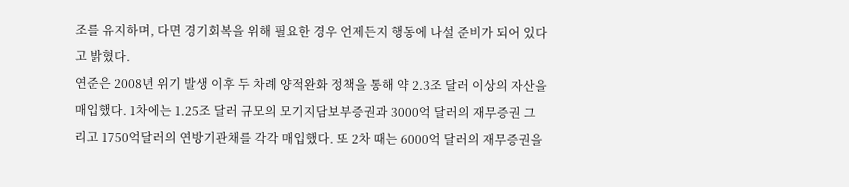조를 유지하며, 다면 경기회복을 위해 필요한 경우 언제든지 행동에 나설 준비가 되어 있다고 밝혔다.
연준은 2008년 위기 발생 이후 두 차례 양적완화 정책을 통해 약 2.3조 달러 이상의 자산을 매입했다. 1차에는 1.25조 달러 규모의 모기지담보부증권과 3000억 달러의 재무증권 그리고 1750억달러의 연방기관채를 각각 매입했다. 또 2차 때는 6000억 달러의 재무증권을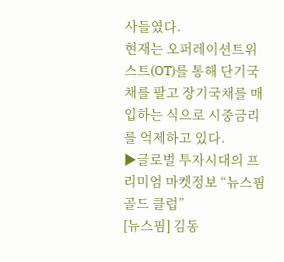사들였다.
현재는 오퍼레이션트위스트(OT)를 통해 단기국채를 팔고 장기국채를 매입하는 식으로 시중금리를 억제하고 있다.
▶글로벌 투자시대의 프리미엄 마켓정보 “뉴스핌 골드 클럽”
[뉴스핌] 김동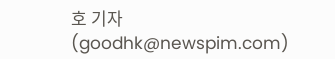호 기자 (goodhk@newspim.com)